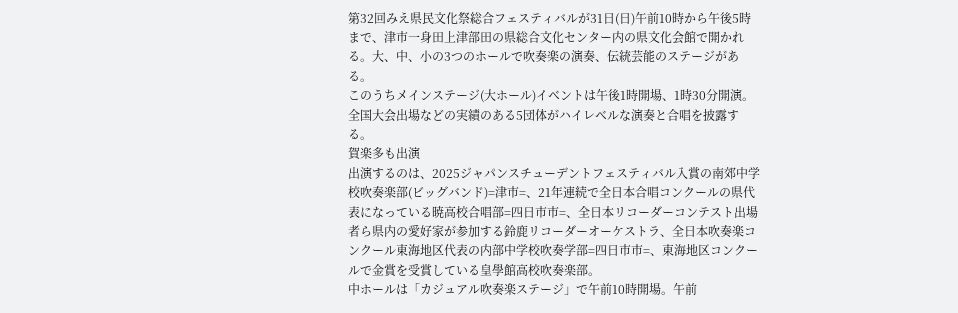第32回みえ県民文化祭総合フェスティバルが31日(日)午前10時から午後5時まで、津市一身田上津部田の県総合文化センター内の県文化会館で開かれる。大、中、小の3つのホールで吹奏楽の演奏、伝統芸能のステージがある。
このうちメインステージ(大ホール)イベントは午後1時開場、1時30分開演。全国大会出場などの実績のある5団体がハイレベルな演奏と合唱を披露する。
賀楽多も出演
出演するのは、2025ジャパンスチューデントフェスティバル入賞の南郊中学校吹奏楽部(ビッグバンド)=津市=、21年連続で全日本合唱コンクールの県代表になっている暁高校合唱部=四日市市=、全日本リコーダーコンテスト出場者ら県内の愛好家が参加する鈴鹿リコーダーオーケストラ、全日本吹奏楽コンクール東海地区代表の内部中学校吹奏学部=四日市市=、東海地区コンクールで金賞を受賞している皇學館高校吹奏楽部。
中ホールは「カジュアル吹奏楽ステージ」で午前10時開場。午前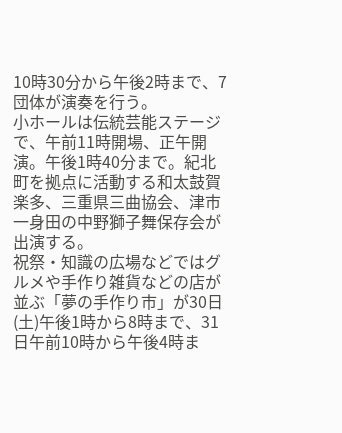10時30分から午後2時まで、7団体が演奏を行う。
小ホールは伝統芸能ステージで、午前11時開場、正午開演。午後1時40分まで。紀北町を拠点に活動する和太鼓賀楽多、三重県三曲協会、津市一身田の中野獅子舞保存会が出演する。
祝祭・知識の広場などではグルメや手作り雑貨などの店が並ぶ「夢の手作り市」が30日(土)午後1時から8時まで、31日午前10時から午後4時ま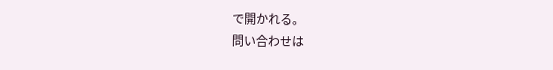で開かれる。
問い合わせは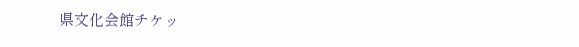県文化会館チケッ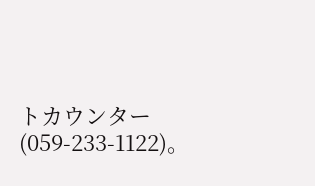トカウンター(059-233-1122)。